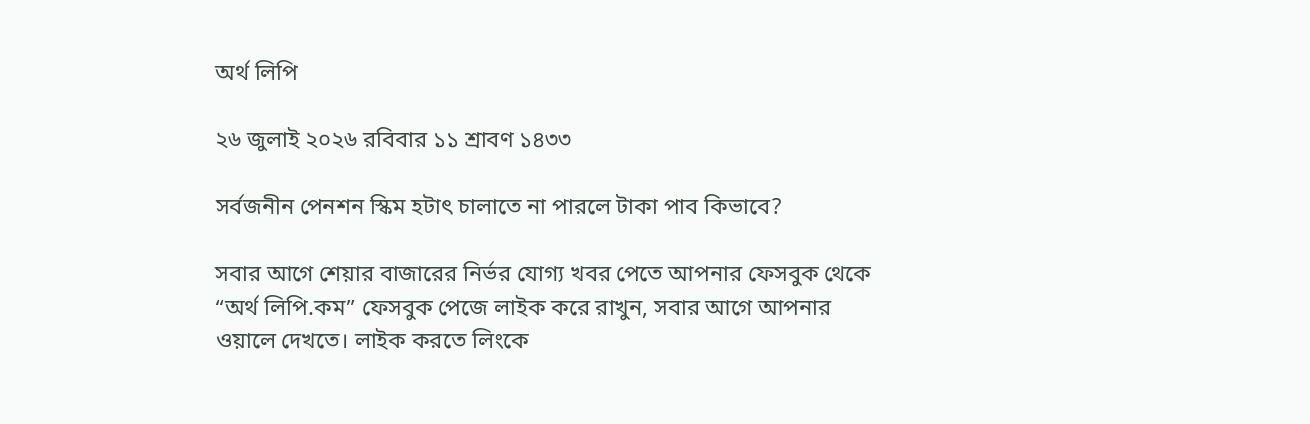অর্থ লিপি

২৬ জুলাই ২০২৬ রবিবার ১১ শ্রাবণ ১৪৩৩

সর্বজনীন পেনশন স্কিম হটাৎ চালাতে না পারলে টাকা পাব কিভাবে?

সবার আগে শেয়ার বাজারের নির্ভর যোগ্য খবর পেতে আপনার ফেসবুক থেকে  “অর্থ লিপি.কম” ফেসবুক পেজে লাইক করে রাখুন, সবার আগে আপনার ওয়ালে দেখতে। লাইক করতে লিংকে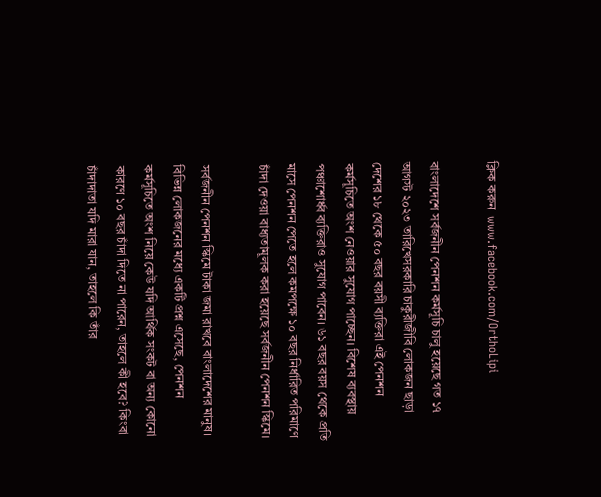ক্লিক করুন  www.facebook.com/OrthoLipi

বাংলাদেশে সর্বজনীন পেনশন কর্মসূচি চালু হয়েছে গত ১৭ আগস্ট ২০২৩ তারিখেসরকারি চাকুরীজীবি লোকজন ছাড়া দেশের ১৮ থেকে ৫০ বছর বয়সী ব্যক্তিরা এই পেনশন কর্মসূচিতে অংশ নেওয়ার সুযোগ পাচ্ছেন। বিশেষ ব্যবস্থায় পঞ্চাশোর্ধ্ব ব্যক্তিরাও সুযোগ পাবেন। ৬১ বছর বয়স থেকে প্রতি মাসে পেনশন পেতে হলে কমপক্ষে ১০ বছর নির্ধারিত পরিমাণে চাঁদা দেওয়া বাধ্যতামূলক করা হয়েছে সর্বজনীন পেনশন স্কিমে।

সর্বজনীন পেনশন স্কিমে টাকা জমা রাখবে বাংলাদেশের মানুষ। বিভিন্ন লোকজনের মধ্যে একটি প্রশ্ন এসেছে, পেনশন কর্মসূচিতে অংশ নিয়ে কেউ যদি আর্থিক সংকট বা অন্য কোনো কারণে ১০ বছর চাঁদা দিতে না পারেন, তাহলে কী হবে? কিংবা চাঁদাদাতা যদি মারা যান, তাহলে কি তাঁর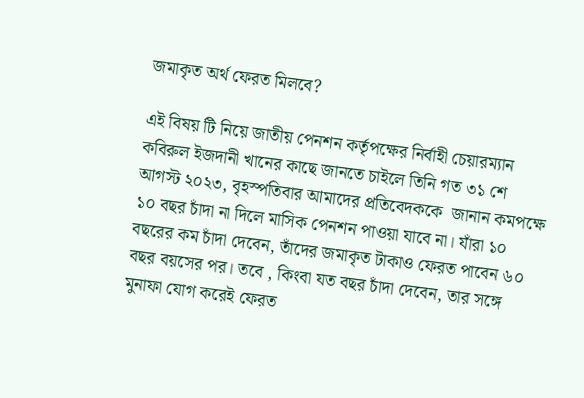জমাকৃত অর্থ ফেরত মিলবে?

এই বিষয় টি নিয়ে জাতীয় পেনশন কর্তৃপক্ষের নির্বাহী চেয়ারম্যান কবিরুল ইজদানী খানের কাছে জানতে চাইলে তিনি গত ৩১ শে আগস্ট ২০২৩, বৃহস্পতিবার আমাদের প্রতিবেদককে  জানান কমপক্ষে ১০ বছর চাঁদা না দিলে মাসিক পেনশন পাওয়া যাবে না। যাঁরা ১০ বছরের কম চাঁদা দেবেন, তাঁদের জমাকৃত টাকাও ফেরত পাবেন ৬০ বছর বয়সের পর। তবে , কিংবা যত বছর চাঁদা দেবেন, তার সঙ্গে মুনাফা যোগ করেই ফেরত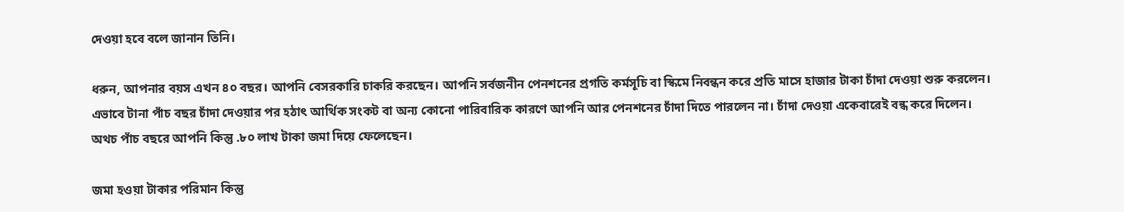দেওয়া হবে বলে জানান তিনি।

ধরুন, আপনার বয়স এখন ৪০ বছর। আপনি বেসরকারি চাকরি করছেন। আপনি সর্বজনীন পেনশনের প্রগতি কর্মসূচি বা স্কিমে নিবন্ধন করে প্রতি মাসে হাজার টাকা চাঁদা দেওয়া শুরু করলেন। এভাবে টানা পাঁচ বছর চাঁদা দেওয়ার পর হঠাৎ আর্থিক সংকট বা অন্য কোনো পারিবারিক কারণে আপনি আর পেনশনের চাঁদা দিতে পারলেন না। চাঁদা দেওয়া একেবারেই বন্ধ করে দিলেন। অথচ পাঁচ বছরে আপনি কিন্তু .৮০ লাখ টাকা জমা দিয়ে ফেলেছেন।

জমা হওয়া টাকার পরিমান কিন্তু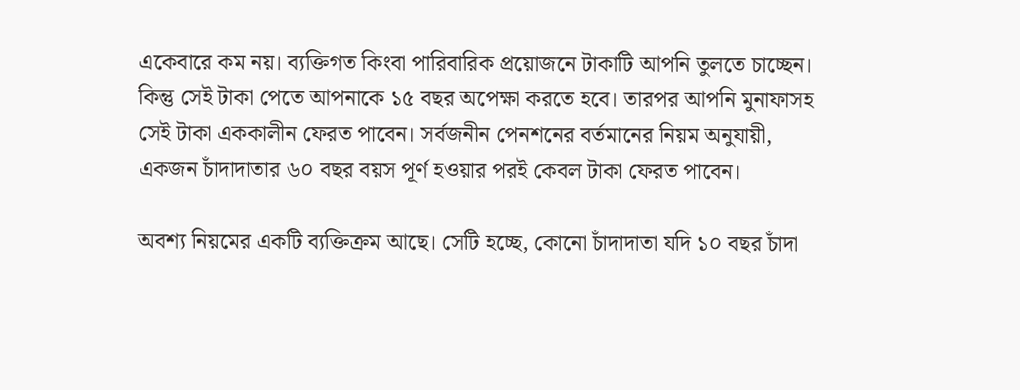একেবারে কম নয়। ব্যক্তিগত কিংবা পারিবারিক প্রয়োজনে টাকাটি আপনি তুলতে চাচ্ছেন। কিন্তু সেই টাকা পেতে আপনাকে ১৫ বছর অপেক্ষা করতে হবে। তারপর আপনি মুনাফাসহ সেই টাকা এককালীন ফেরত পাবেন। সর্বজনীন পেনশনের বর্তমানের নিয়ম অনুযায়ী, একজন চাঁদাদাতার ৬০ বছর বয়স পূর্ণ হওয়ার পরই কেবল টাকা ফেরত পাবেন।

অবশ্য নিয়মের একটি ব্যক্তিক্রম আছে। সেটি হচ্ছে, কোনো চাঁদাদাতা যদি ১০ বছর চাঁদা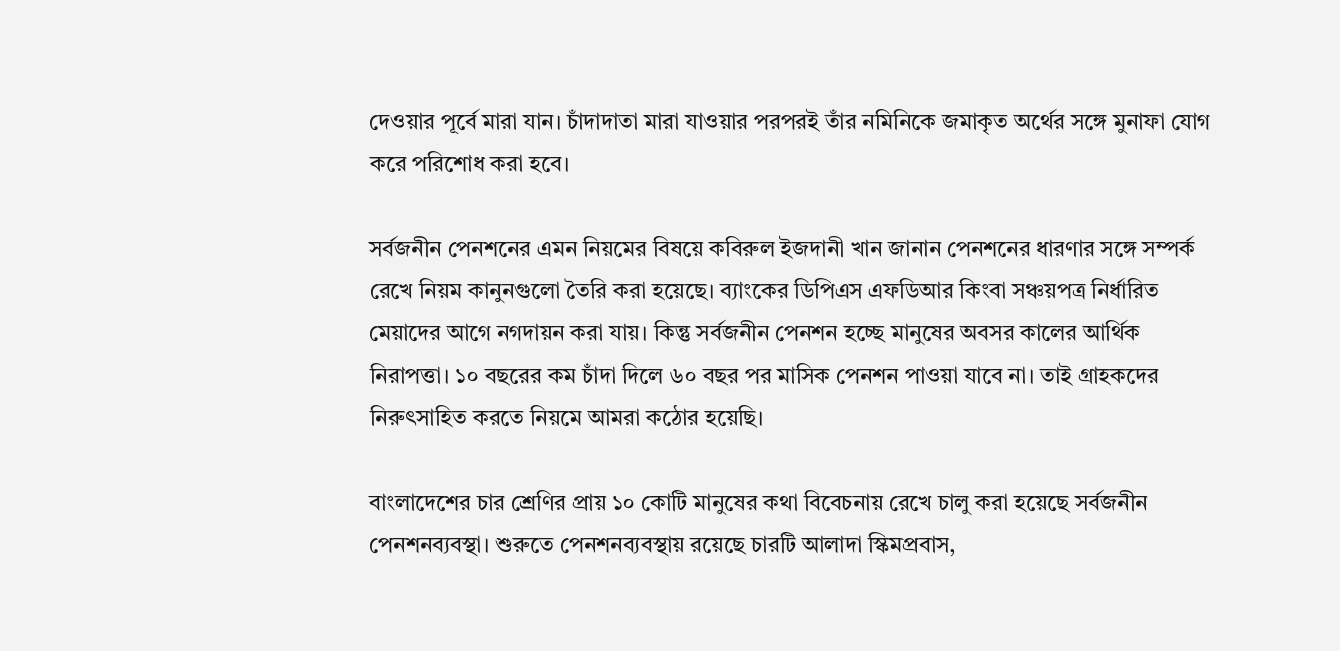দেওয়ার পূর্বে মারা যান। চাঁদাদাতা মারা যাওয়ার পরপরই তাঁর নমিনিকে জমাকৃত অর্থের সঙ্গে মুনাফা যোগ করে পরিশোধ করা হবে।

সর্বজনীন পেনশনের এমন নিয়মের বিষয়ে কবিরুল ইজদানী খান জানান পেনশনের ধারণার সঙ্গে সম্পর্ক রেখে নিয়ম কানুনগুলো তৈরি করা হয়েছে। ব্যাংকের ডিপিএস এফডিআর কিংবা সঞ্চয়পত্র নির্ধারিত মেয়াদের আগে নগদায়ন করা যায়। কিন্তু সর্বজনীন পেনশন হচ্ছে মানুষের অবসর কালের আর্থিক নিরাপত্তা। ১০ বছরের কম চাঁদা দিলে ৬০ বছর পর মাসিক পেনশন পাওয়া যাবে না। তাই গ্রাহকদের নিরুৎসাহিত করতে নিয়মে আমরা কঠোর হয়েছি।

বাংলাদেশের চার শ্রেণির প্রায় ১০ কোটি মানুষের কথা বিবেচনায় রেখে চালু করা হয়েছে সর্বজনীন পেনশনব্যবস্থা। শুরুতে পেনশনব্যবস্থায় রয়েছে চারটি আলাদা স্কিমপ্রবাস,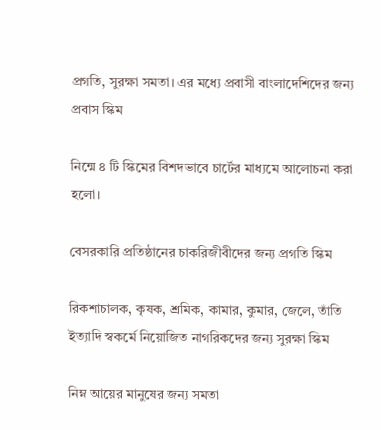প্রগতি, সুরক্ষা সমতা। এর মধ্যে প্রবাসী বাংলাদেশিদের জন্য প্রবাস স্কিম

নিন্মে ৪ টি স্কিমের বিশদভাবে চার্টের মাধ্যমে আলোচনা করা হলো।

বেসরকারি প্রতিষ্ঠানের চাকরিজীবীদের জন্য প্রগতি স্কিম

রিকশাচালক, কৃষক, শ্রমিক, কামার, কুমার, জেলে, তাঁতি ইত্যাদি স্বকর্মে নিয়োজিত নাগরিকদের জন্য সুরক্ষা স্কিম

নিম্ন আয়ের মানুষের জন্য সমতা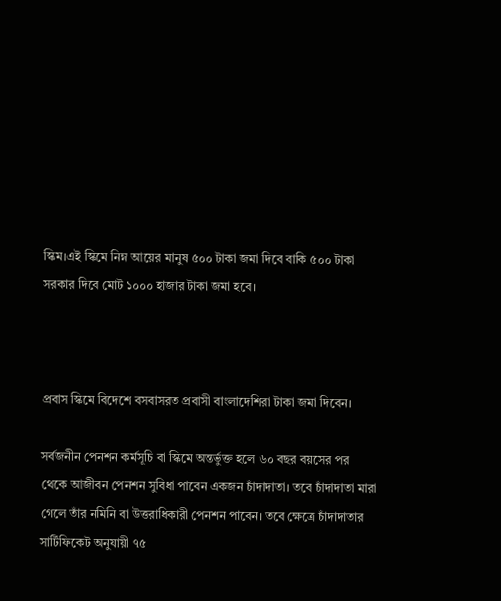স্কিম।এই স্কিমে নিম্ন আয়ের মানুষ ৫০০ টাকা জমা দিবে বাকি ৫০০ টাকা সরকার দিবে মোট ১০০০ হাজার টাকা জমা হবে।



প্রবাস স্কিমে বিদেশে বসবাসরত প্রবাসী বাংলাদেশিরা টাকা জমা দিবেন।

সর্বজনীন পেনশন কর্মসূচি বা স্কিমে অন্তর্ভুক্ত হলে ৬০ বছর বয়সের পর থেকে আজীবন পেনশন সুবিধা পাবেন একজন চাঁদাদাতা। তবে চাঁদাদাতা মারা গেলে তাঁর নমিনি বা উত্তরাধিকারী পেনশন পাবেন। তবে ক্ষেত্রে চাঁদাদাতার  সার্টিফিকেট অনুযায়ী ৭৫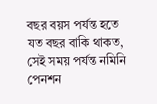বছর বয়স পর্যন্ত হতে যত বছর বাকি থাকত, সেই সময় পর্যন্ত নমিনি পেনশন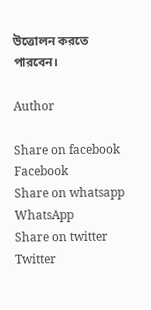উত্তোলন করতে পারবেন।

Author

Share on facebook
Facebook
Share on whatsapp
WhatsApp
Share on twitter
Twitter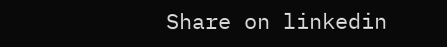Share on linkedin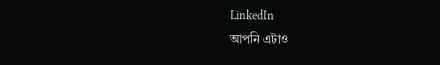LinkedIn
আপনি এটাও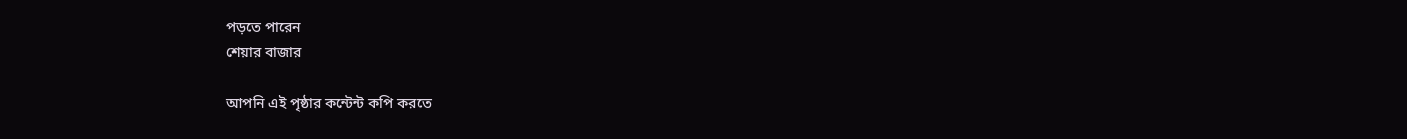পড়তে পারেন
শেয়ার বাজার

আপনি এই পৃষ্ঠার কন্টেন্ট কপি করতে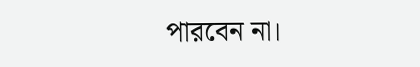পারবেন না।